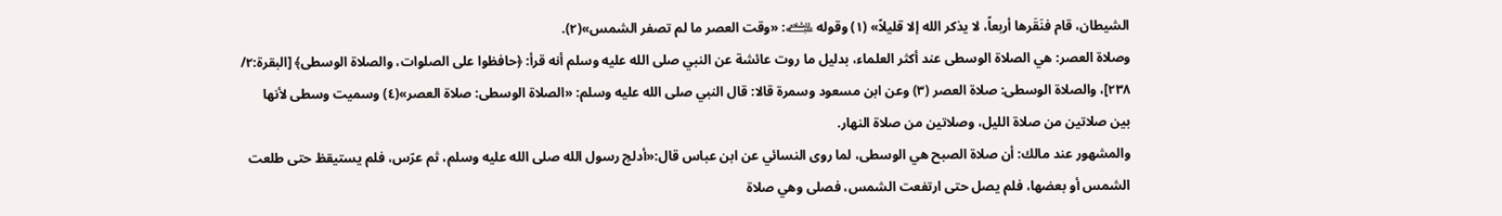الشيطان، قام فنَقَرها أربعاً، لا يذكر الله إلا قليلاً» (١) وقوله ﵇: «وقت العصر ما لم تصفر الشمس»(٢).
وصلاة العصر: هي الصلاة الوسطى عند أكثر العلماء، بدليل ما روت عائشة عن النبي صلى الله عليه وسلم أنه قرأ: ﴿حافظوا على الصلوات، والصلاة الوسطى﴾ [البقرة:٢/ ٢٣٨]، والصلاة الوسطى: صلاة العصر (٣) وعن ابن مسعود وسمرة قالا: قال النبي صلى الله عليه وسلم: «الصلاة الوسطى: صلاة العصر»(٤) وسميت وسطى لأنها بين صلاتين من صلاة الليل، وصلاتين من صلاة النهار.
والمشهور عند مالك: أن صلاة الصبح هي الوسطى، لما روى النسائي عن ابن عباس قال:«أدلج رسول الله صلى الله عليه وسلم، ثم عرّس، فلم يستيقظ حتى طلعت الشمس أو بعضها، فلم يصل حتى ارتفعت الشمس، فصلى وهي صلاة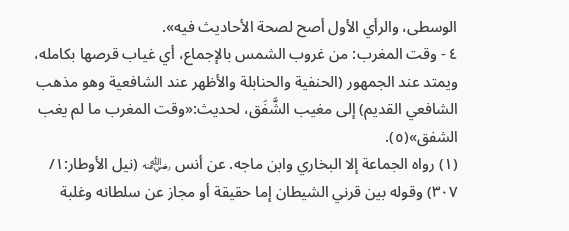الوسطى، والرأي الأول أصح لصحة الأحاديث فيه».
٤ - وقت المغرب: من غروب الشمس بالإجماع، أي غياب قرصها بكامله، ويمتد عند الجمهور (الحنفية والحنابلة والأظهر عند الشافعية وهو مذهب الشافعي القديم) إلى مغيب الشَّفَق، لحديث:«وقت المغرب ما لم يغب الشفق»(٥).
(١) رواه الجماعة إلا البخاري وابن ماجه. عن أنس ﵁ (نيل الأوطار:١/ ٣٠٧) وقوله بين قرني الشيطان إما حقيقة أو مجاز عن سلطانه وغلبة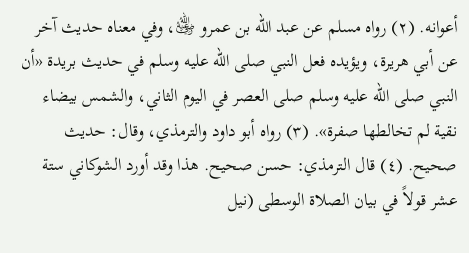أعوانه. (٢) رواه مسلم عن عبد الله بن عمرو ﵁، وفي معناه حديث آخر عن أبي هريرة، ويؤيده فعل النبي صلى الله عليه وسلم في حديث بريدة «أن النبي صلى الله عليه وسلم صلى العصر في اليوم الثاني، والشمس بيضاء نقية لم تخالطها صفرة». (٣) رواه أبو داود والترمذي، وقال: حديث صحيح. (٤) قال الترمذي: حسن صحيح. هذا وقد أورد الشوكاني ستة عشر قولاً في بيان الصلاة الوسطى (نيل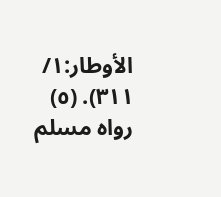الأوطار:١/ ٣١١). (٥) رواه مسلم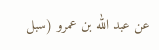عن عبد الله بن عمرو (سبل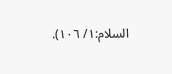السلام:١/ ١٠٦).